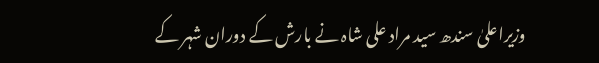وزیراعلیٰ سندھ سید مراد علی شاہ نے بارش کے دوران شہر کے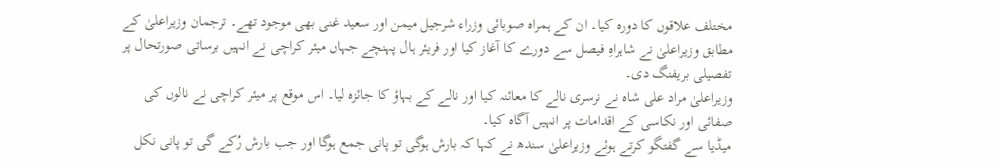مختلف علاقوں کا دورہ کیا۔ ان کے ہمراہ صوبائی وزراء شرجیل میمن اور سعید غنی بھی موجود تھے۔ ترجمان وزیراعلیٰ کے مطابق وزیراعلیٰ نے شاہراہِ فیصل سے دورے کا آغاز کیا اور فریئر ہال پہنچے جہاں میئر کراچی نے انہیں برساتی صورتحال پر تفصیلی بریفنگ دی۔
وزیراعلیٰ مراد علی شاہ نے نرسری نالے کا معائنہ کیا اور نالے کے بہاؤ کا جائزہ لیا۔ اس موقع پر میئر کراچی نے نالوں کی صفائی اور نکاسی کے اقدامات پر انہیں آگاہ کیا۔
میڈیا سے گفتگو کرتے ہوئے وزیراعلیٰ سندھ نے کہا کہ بارش ہوگی تو پانی جمع ہوگا اور جب بارش رُکے گی تو پانی نکل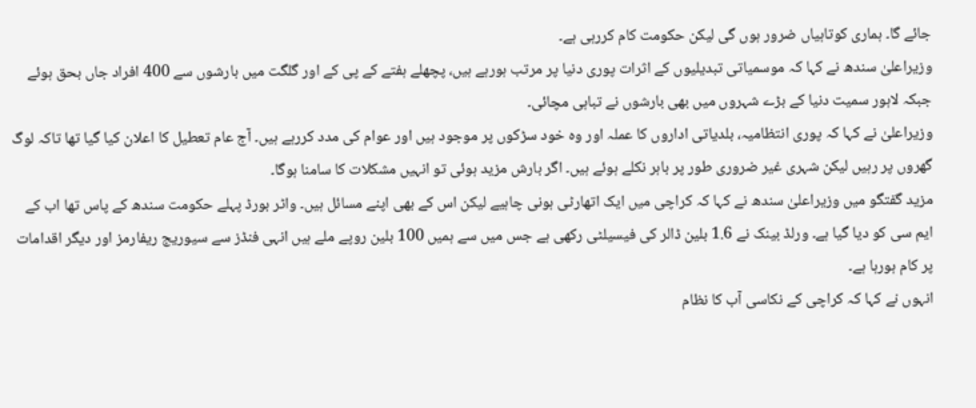جائے گا۔ ہماری کوتاہیاں ضرور ہوں گی لیکن حکومت کام کررہی ہے۔
وزیراعلیٰ سندھ نے کہا کہ موسمیاتی تبدیلیوں کے اثرات پوری دنیا پر مرتب ہورہے ہیں، پچھلے ہفتے کے پی کے اور گلگت میں بارشوں سے 400 افراد جاں بحق ہوئے جبکہ لاہور سمیت دنیا کے بڑے شہروں میں بھی بارشوں نے تباہی مچائی۔
وزیراعلیٰ نے کہا کہ پوری انتظامیہ، بلدیاتی اداروں کا عملہ اور وہ خود سڑکوں پر موجود ہیں اور عوام کی مدد کررہے ہیں۔ آج عام تعطیل کا اعلان کیا گیا تھا تاکہ لوگ گھروں پر رہیں لیکن شہری غیر ضروری طور پر باہر نکلے ہوئے ہیں۔ اگر بارش مزید ہوئی تو انہیں مشکلات کا سامنا ہوگا۔
مزید گفتگو میں وزیراعلیٰ سندھ نے کہا کہ کراچی میں ایک اتھارٹی ہونی چاہیے لیکن اس کے بھی اپنے مسائل ہیں۔ واٹر بورڈ پہلے حکومت سندھ کے پاس تھا اب کے ایم سی کو دیا گیا ہے۔ ورلڈ بینک نے 1.6 بلین ڈالر کی فیسیلٹی رکھی ہے جس میں سے ہمیں 100 بلین روپے ملے ہیں انہی فنڈز سے سیوریج ریفارمز اور دیگر اقدامات پر کام ہورہا ہے۔
انہوں نے کہا کہ کراچی کے نکاسی آب کا نظام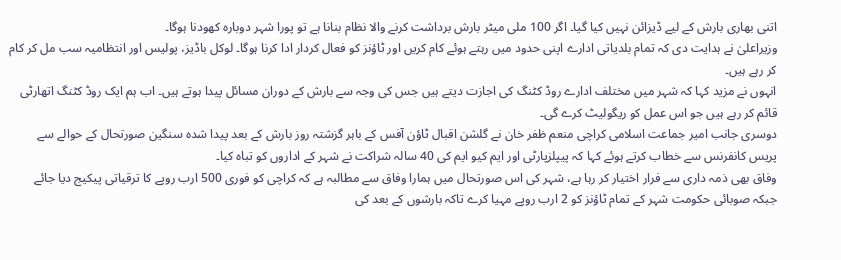اتنی بھاری بارش کے لیے ڈیزائن نہیں کیا گیا۔ اگر 100 ملی میٹر بارش برداشت کرنے والا نظام بنانا ہے تو پورا شہر دوبارہ کھودنا ہوگا۔
وزیراعلیٰ نے ہدایت دی کہ تمام بلدیاتی ادارے اپنی حدود میں رہتے ہوئے کام کریں اور ٹاؤنز کو فعال کردار ادا کرنا ہوگا۔ لوکل باڈیز، پولیس اور انتظامیہ سب مل کر کام کر رہے ہیں۔
انہوں نے مزید کہا کہ شہر میں مختلف ادارے روڈ کٹنگ کی اجازت دیتے ہیں جس کی وجہ سے بارش کے دوران مسائل پیدا ہوتے ہیں۔ اب ہم ایک روڈ کٹنگ اتھارٹی قائم کر رہے ہیں جو اس عمل کو ریگولیٹ کرے گی۔
دوسری جانب امیر جماعت اسلامی کراچی منعم ظفر خان نے گلشن اقبال ٹاؤن آفس کے باہر گزشتہ روز بارش کے بعد پیدا شدہ سنگین صورتحال کے حوالے سے پریس کانفرنس سے خطاب کرتے ہوئے کہا کہ پیپلزپارٹی اور ایم کیو ایم کی 40 سالہ شراکت نے شہر کے اداروں کو تباہ کیا۔
وفاق بھی ذمہ داری سے فرار اختیار کر رہا ہے، شہر کی اس صورتحال میں ہمارا وفاق سے مطالبہ ہے کہ کراچی کو فوری 500 ارب روپے کا ترقیاتی پیکیج دیا جائے جبکہ صوبائی حکومت شہر کے تمام ٹاؤنز کو 2 ارب روپے مہیا کرے تاکہ بارشوں کے بعد کی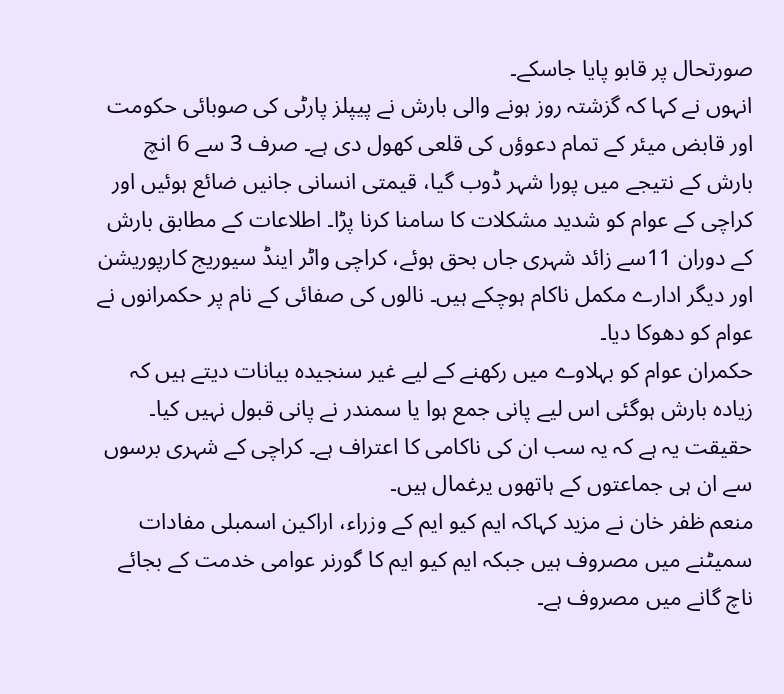صورتحال پر قابو پایا جاسکے۔
انہوں نے کہا کہ گزشتہ روز ہونے والی بارش نے پیپلز پارٹی کی صوبائی حکومت اور قابض میئر کے تمام دعوؤں کی قلعی کھول دی ہے۔ صرف 3 سے 6 انچ بارش کے نتیجے میں پورا شہر ڈوب گیا، قیمتی انسانی جانیں ضائع ہوئیں اور کراچی کے عوام کو شدید مشکلات کا سامنا کرنا پڑا۔ اطلاعات کے مطابق بارش کے دوران 11سے زائد شہری جاں بحق ہوئے، کراچی واٹر اینڈ سیوریج کارپوریشن اور دیگر ادارے مکمل ناکام ہوچکے ہیں۔ نالوں کی صفائی کے نام پر حکمرانوں نے عوام کو دھوکا دیا۔
حکمران عوام کو بہلاوے میں رکھنے کے لیے غیر سنجیدہ بیانات دیتے ہیں کہ زیادہ بارش ہوگئی اس لیے پانی جمع ہوا یا سمندر نے پانی قبول نہیں کیا۔ حقیقت یہ ہے کہ یہ سب ان کی ناکامی کا اعتراف ہے۔ کراچی کے شہری برسوں سے ان ہی جماعتوں کے ہاتھوں یرغمال ہیں۔
منعم ظفر خان نے مزید کہاکہ ایم کیو ایم کے وزراء، اراکین اسمبلی مفادات سمیٹنے میں مصروف ہیں جبکہ ایم کیو ایم کا گورنر عوامی خدمت کے بجائے ناچ گانے میں مصروف ہے۔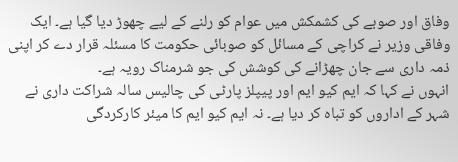وفاق اور صوبے کی کشمکش میں عوام کو رلنے کے لیے چھوڑ دیا گیا ہے۔ ایک وفاقی وزیر نے کراچی کے مسائل کو صوبائی حکومت کا مسئلہ قرار دے کر اپنی ذمہ داری سے جان چھڑانے کی کوشش کی جو شرمناک رویہ ہے۔
انہوں نے کہا کہ ایم کیو ایم اور پیپلز پارٹی کی چالیس سالہ شراکت داری نے شہر کے اداروں کو تباہ کر دیا ہے۔ نہ ایم کیو ایم کا میئر کارکردگی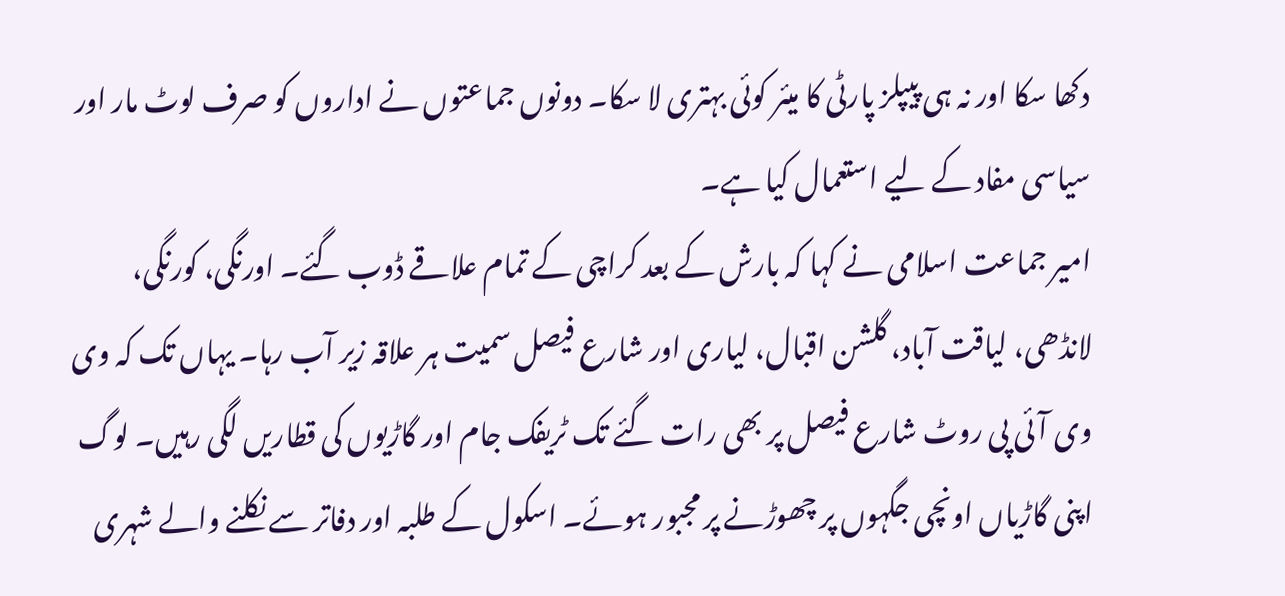دکھا سکا اور نہ ہی پیپلز پارٹی کا میئر کوئی بہتری لا سکا۔ دونوں جماعتوں نے اداروں کو صرف لوٹ مار اور سیاسی مفاد کے لیے استعمال کیا ہے۔
امیر جماعت اسلامی نے کہا کہ بارش کے بعد کراچی کے تمام علاقے ڈوب گئے۔ اورنگی، کورنگی، لانڈھی، لیاقت آباد، گلشن اقبال، لیاری اور شارع فیصل سمیت ہر علاقہ زیر آب رہا۔ یہاں تک کہ وی وی آئی پی روٹ شارع فیصل پر بھی رات گئے تک ٹریفک جام اور گاڑیوں کی قطاریں لگی رہیں۔ لوگ اپنی گاڑیاں اونچی جگہوں پر چھوڑنے پر مجبور ہوئے۔ اسکول کے طلبہ اور دفاتر سے نکلنے والے شہری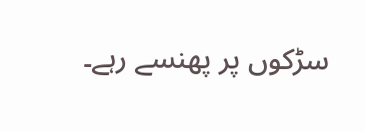سڑکوں پر پھنسے رہے۔